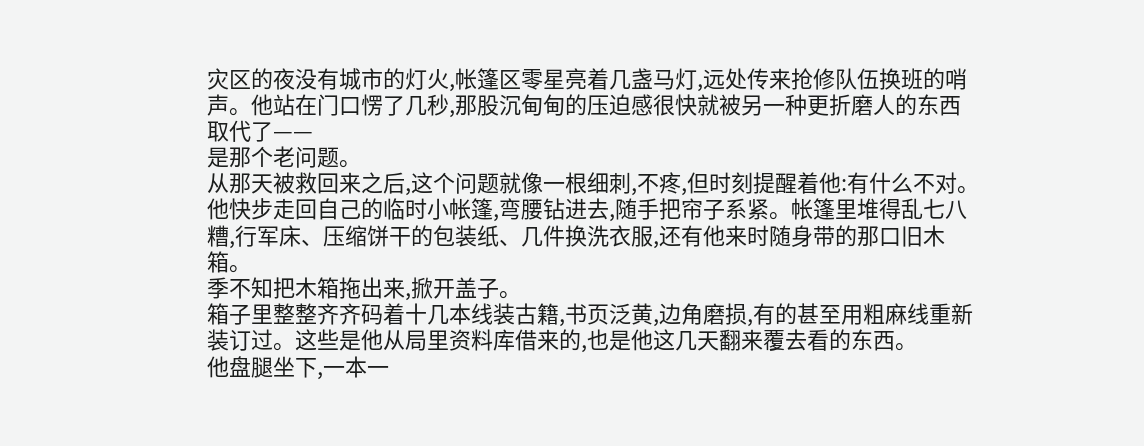灾区的夜没有城市的灯火,帐篷区零星亮着几盏马灯,远处传来抢修队伍换班的哨声。他站在门口愣了几秒,那股沉甸甸的压迫感很快就被另一种更折磨人的东西取代了——
是那个老问题。
从那天被救回来之后,这个问题就像一根细刺,不疼,但时刻提醒着他:有什么不对。
他快步走回自己的临时小帐篷,弯腰钻进去,随手把帘子系紧。帐篷里堆得乱七八糟,行军床、压缩饼干的包装纸、几件换洗衣服,还有他来时随身带的那口旧木箱。
季不知把木箱拖出来,掀开盖子。
箱子里整整齐齐码着十几本线装古籍,书页泛黄,边角磨损,有的甚至用粗麻线重新装订过。这些是他从局里资料库借来的,也是他这几天翻来覆去看的东西。
他盘腿坐下,一本一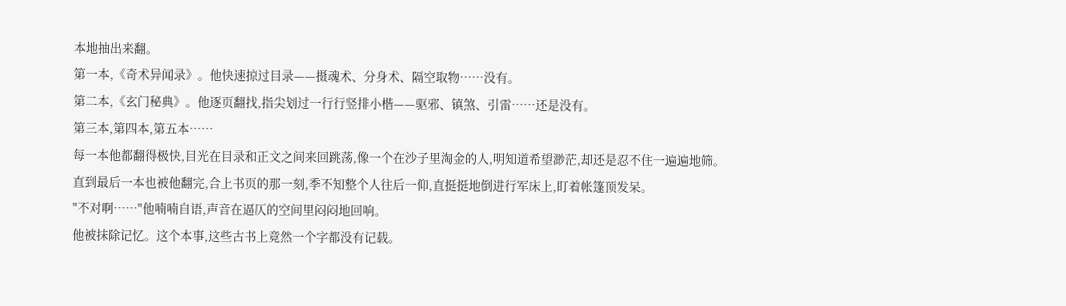本地抽出来翻。
第一本,《奇术异闻录》。他快速掠过目录——摄魂术、分身术、隔空取物……没有。
第二本,《玄门秘典》。他逐页翻找,指尖划过一行行竖排小楷——驱邪、镇煞、引雷……还是没有。
第三本,第四本,第五本……
每一本他都翻得极快,目光在目录和正文之间来回跳荡,像一个在沙子里淘金的人,明知道希望渺茫,却还是忍不住一遍遍地筛。
直到最后一本也被他翻完,合上书页的那一刻,季不知整个人往后一仰,直挺挺地倒进行军床上,盯着帐篷顶发呆。
"不对啊……"他喃喃自语,声音在逼仄的空间里闷闷地回响。
他被抹除记忆。这个本事,这些古书上竟然一个字都没有记载。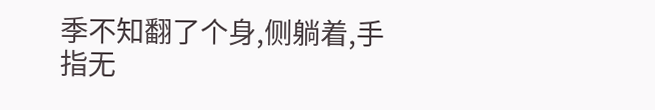季不知翻了个身,侧躺着,手指无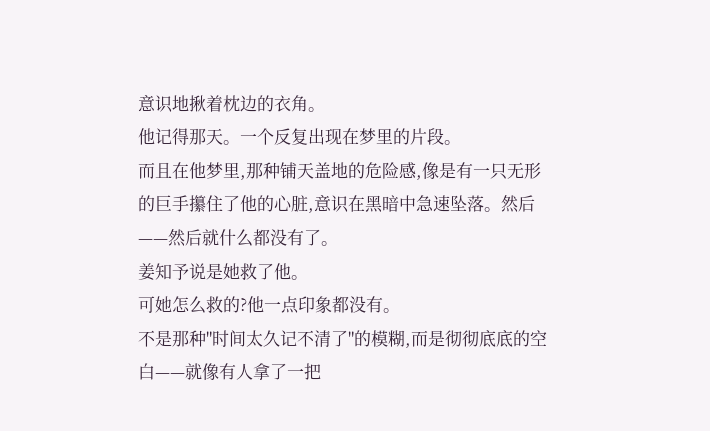意识地揪着枕边的衣角。
他记得那天。一个反复出现在梦里的片段。
而且在他梦里,那种铺天盖地的危险感,像是有一只无形的巨手攥住了他的心脏,意识在黑暗中急速坠落。然后——然后就什么都没有了。
姜知予说是她救了他。
可她怎么救的?他一点印象都没有。
不是那种"时间太久记不清了"的模糊,而是彻彻底底的空白——就像有人拿了一把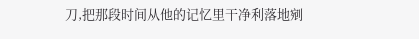刀,把那段时间从他的记忆里干净利落地剜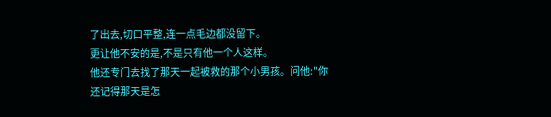了出去,切口平整,连一点毛边都没留下。
更让他不安的是,不是只有他一个人这样。
他还专门去找了那天一起被救的那个小男孩。问他:"你还记得那天是怎